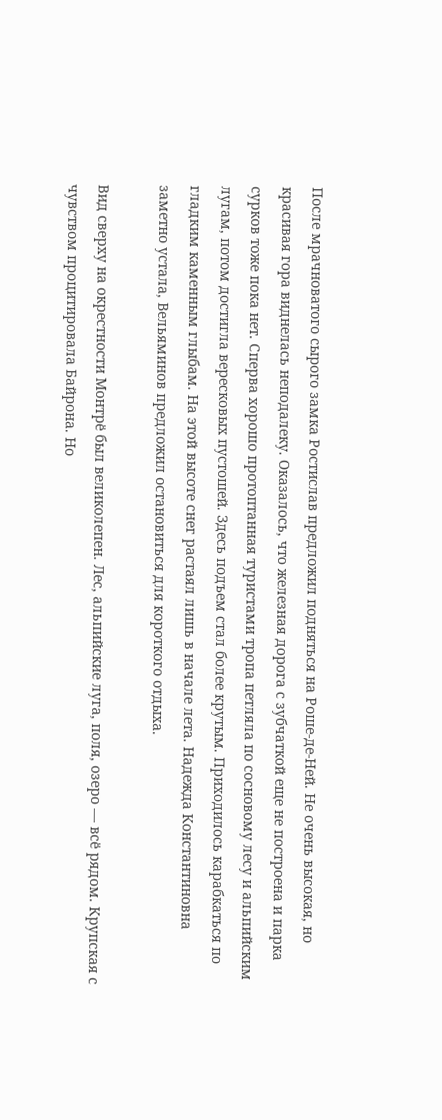После мрачноватого сырого замка Ростислав предложил подняться на Роше-де-Ней. Не очень высокая, но красивая гора виднелась неподалеку. Оказалось, что железная дорога с зубчаткой еще не построена и парка сурков тоже пока нет. Сперва хорошо протоптанная туристами тропа петляла по сосновому лесу и альпийским лугам, потом достигла вересковых пустошей. Здесь подъем стал более крутым. Приходилось карабкаться по гладким каменным глыбам. На этой высоте снег растаял лишь в начале лета. Надежда Константиновна заметно устала, Вельяминов предложил остановиться для короткого отдыха.

Вид сверху на окрестности Монтрё был великолепен. Лес, альпийские луга, поля, озеро — всё рядом. Крупская с чувством процитировала Байрона. Но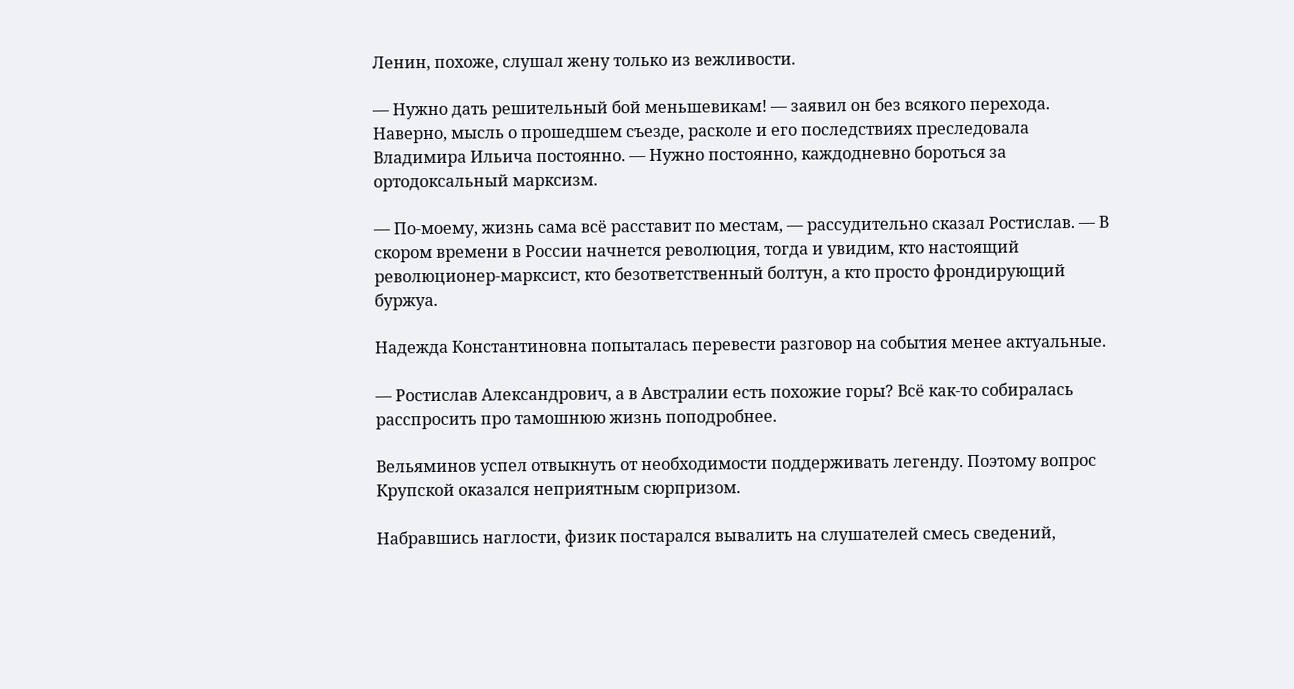Ленин, похоже, слушал жену только из вежливости.

— Нужно дать решительный бой меньшевикам! — заявил он без всякого перехода. Наверно, мысль о прошедшем съезде, расколе и его последствиях преследовала Владимира Ильича постоянно. — Нужно постоянно, каждодневно бороться за ортодоксальный марксизм.

— По-моему, жизнь сама всё расставит по местам, — рассудительно сказал Ростислав. — В скором времени в России начнется революция, тогда и увидим, кто настоящий революционер-марксист, кто безответственный болтун, а кто просто фрондирующий буржуа.

Надежда Константиновна попыталась перевести разговор на события менее актуальные.

— Ростислав Александрович, а в Австралии есть похожие горы? Всё как-то собиралась расспросить про тамошнюю жизнь поподробнее.

Вельяминов успел отвыкнуть от необходимости поддерживать легенду. Поэтому вопрос Крупской оказался неприятным сюрпризом.

Набравшись наглости, физик постарался вывалить на слушателей смесь сведений,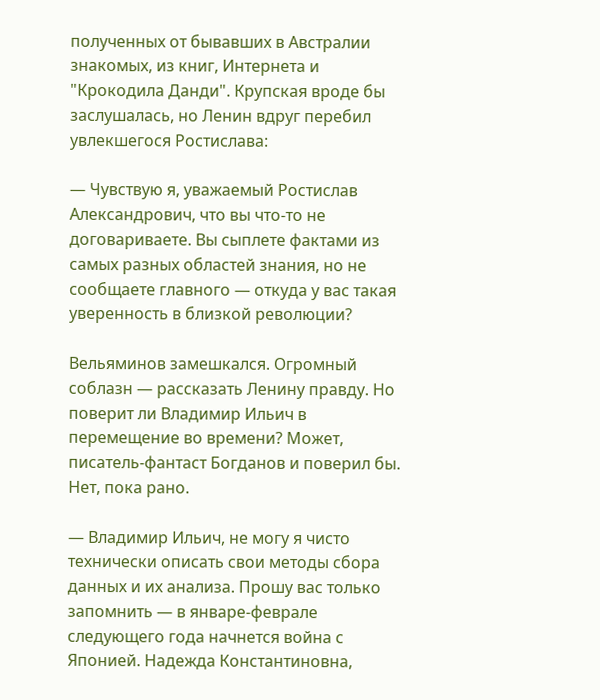полученных от бывавших в Австралии знакомых, из книг, Интернета и "Крокодила Данди". Крупская вроде бы заслушалась, но Ленин вдруг перебил увлекшегося Ростислава:

— Чувствую я, уважаемый Ростислав Александрович, что вы что-то не договариваете. Вы сыплете фактами из самых разных областей знания, но не сообщаете главного — откуда у вас такая уверенность в близкой революции?

Вельяминов замешкался. Огромный соблазн — рассказать Ленину правду. Но поверит ли Владимир Ильич в перемещение во времени? Может, писатель-фантаст Богданов и поверил бы. Нет, пока рано.

— Владимир Ильич, не могу я чисто технически описать свои методы сбора данных и их анализа. Прошу вас только запомнить — в январе-феврале следующего года начнется война с Японией. Надежда Константиновна,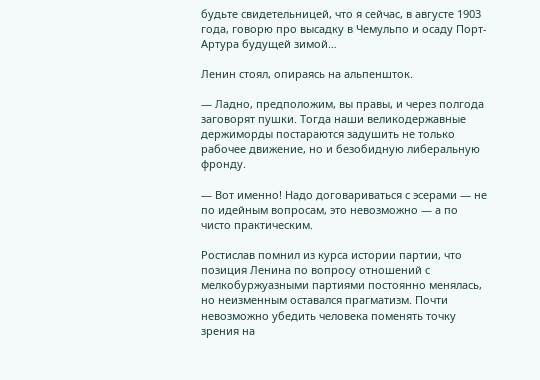будьте свидетельницей, что я сейчас, в августе 1903 года, говорю про высадку в Чемульпо и осаду Порт-Артура будущей зимой…

Ленин стоял, опираясь на альпеншток.

— Ладно, предположим, вы правы, и через полгода заговорят пушки. Тогда наши великодержавные держиморды постараются задушить не только рабочее движение, но и безобидную либеральную фронду.

— Вот именно! Надо договариваться с эсерами — не по идейным вопросам, это невозможно — а по чисто практическим.

Ростислав помнил из курса истории партии, что позиция Ленина по вопросу отношений с мелкобуржуазными партиями постоянно менялась, но неизменным оставался прагматизм. Почти невозможно убедить человека поменять точку зрения на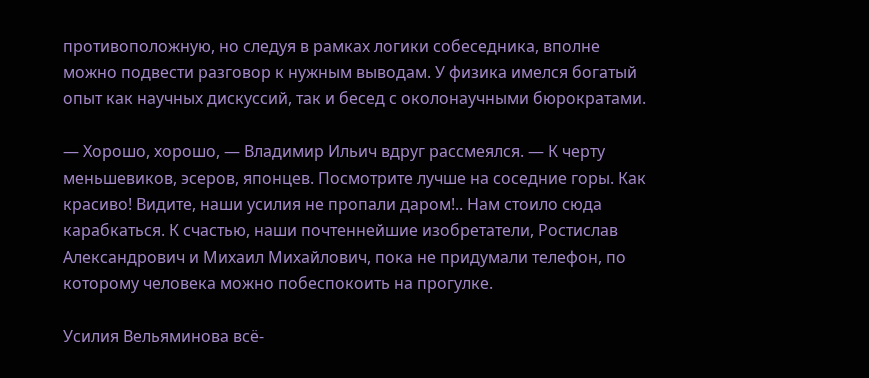противоположную, но следуя в рамках логики собеседника, вполне можно подвести разговор к нужным выводам. У физика имелся богатый опыт как научных дискуссий, так и бесед с околонаучными бюрократами.

— Хорошо, хорошо, — Владимир Ильич вдруг рассмеялся. — К черту меньшевиков, эсеров, японцев. Посмотрите лучше на соседние горы. Как красиво! Видите, наши усилия не пропали даром!.. Нам стоило сюда карабкаться. К счастью, наши почтеннейшие изобретатели, Ростислав Александрович и Михаил Михайлович, пока не придумали телефон, по которому человека можно побеспокоить на прогулке.

Усилия Вельяминова всё-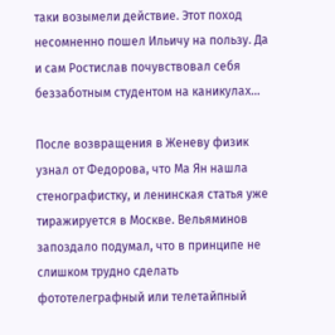таки возымели действие. Этот поход несомненно пошел Ильичу на пользу. Да и сам Ростислав почувствовал себя беззаботным студентом на каникулах…

После возвращения в Женеву физик узнал от Федорова, что Ма Ян нашла стенографистку, и ленинская статья уже тиражируется в Москве. Вельяминов запоздало подумал, что в принципе не слишком трудно сделать фототелеграфный или телетайпный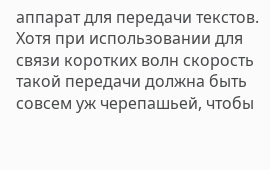аппарат для передачи текстов. Хотя при использовании для связи коротких волн скорость такой передачи должна быть совсем уж черепашьей, чтобы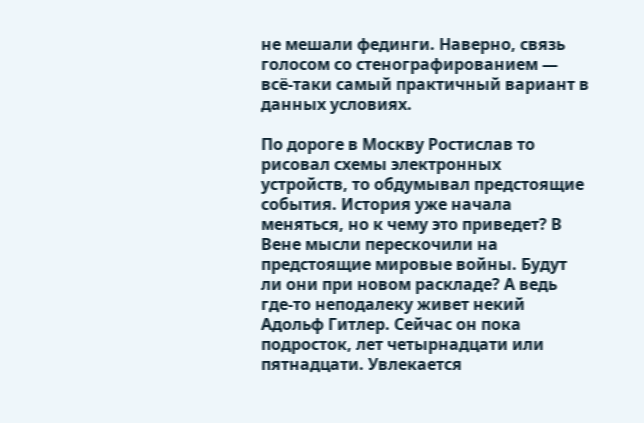не мешали фединги. Наверно, связь голосом со стенографированием — всё-таки самый практичный вариант в данных условиях.

По дороге в Москву Ростислав то рисовал схемы электронных устройств, то обдумывал предстоящие события. История уже начала меняться, но к чему это приведет? В Вене мысли перескочили на предстоящие мировые войны. Будут ли они при новом раскладе? А ведь где-то неподалеку живет некий Адольф Гитлер. Сейчас он пока подросток, лет четырнадцати или пятнадцати. Увлекается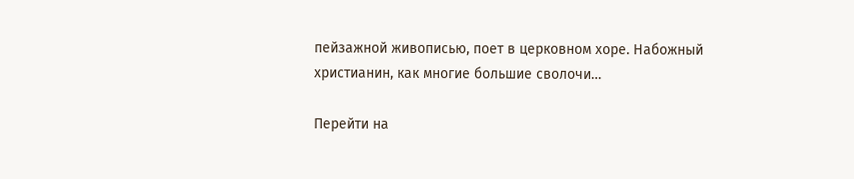пейзажной живописью, поет в церковном хоре. Набожный христианин, как многие большие сволочи…

Перейти на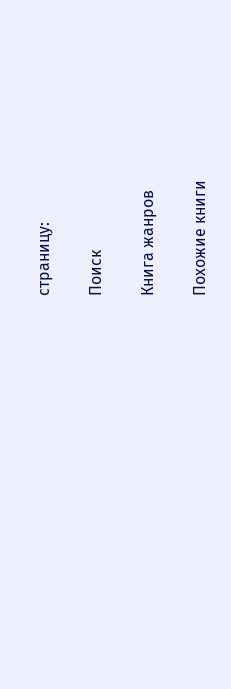страницу:

Поиск

Книга жанров

Похожие книги